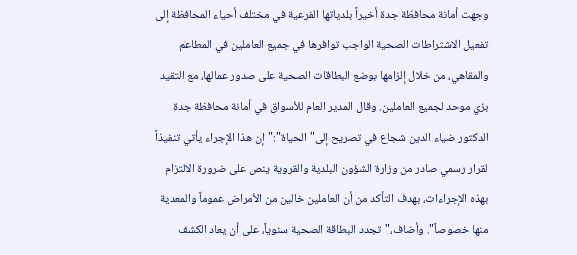وجهت أمانة محافظة جدة أخيراً بلدياتها الفرعية في مختلف أحياء المحافظة إلى تفعيل الاشتراطات الصحية الواجب توافرها في جميع العاملين في المطاعم والمقاهي، من خلال إلزامها بوضع البطاقات الصحية على صدور عمالها، مع التقيد بزي موحد لجميع العاملين. وقال المدير العام للأسواق في أمانة محافظة جدة الدكتور ضياء الدين شجاع في تصريح إلى"الحياة":"إن هذا الإجراء يأتي تنفيذاً لقرار رسمي صادر من وزارة الشؤون البلدية والقروية ينص على ضرورة الالتزام بهذه الإجراءات، بهدف التأكد من أن العاملين خالين من الأمراض عموماً والمعدية منها خصوصاً". وأضاف،"تجدد البطاقة الصحية سنوياً، على أن يعاد الكشف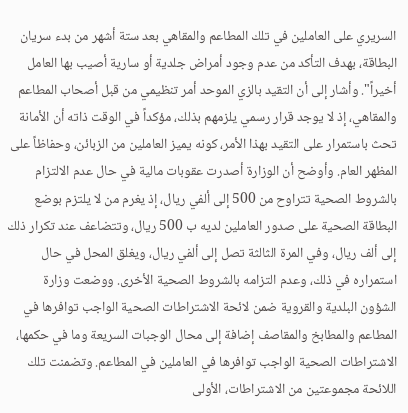السريري على العاملين في تلك المطاعم والمقاهي بعد ستة أشهر من بدء سريان البطاقة، بهدف التأكد من عدم وجود أمراض جلدية أو سارية أصيب بها العامل أخيراً". وأشار إلى أن التقيد بالزي الموحد أمر تنظيمي من قبل أصحاب المطاعم والمقاهي، إذ لا يوجد قرار رسمي يلزمهم بذلك، مؤكداً في الوقت ذاته أن الأمانة تحث باستمرار على التقيد بهذا الأمر، كونه يميز العاملين من الزبائن، وحفاظاً على المظهر العام. وأوضح أن الوزارة أصدرت عقوبات مالية في حال عدم الالتزام بالشروط الصحية تتراوح من 500 إلى ألفي ريال، إذ يغرم من لا يلتزم بوضع البطاقة الصحية على صدور العاملين لديه ب 500 ريال، وتتضاعف عند تكرار ذلك إلى ألف ريال، وفي المرة الثالثة تصل إلى ألفي ريال، ويغلق المحل في حال استمراره في ذلك، وعدم التزامه بالشروط الصحية الأخرى. ووضعت وزارة الشؤون البلدية والقروية ضمن لائحة الاشتراطات الصحية الواجب توافرها في المطاعم والمطابخ والمقاصف إضافة إلى محال الوجبات السريعة وما في حكمها، الاشتراطات الصحية الواجب توافرها في العاملين في المطاعم. وتضمنت تلك اللائحة مجموعتين من الاشتراطات، الأولى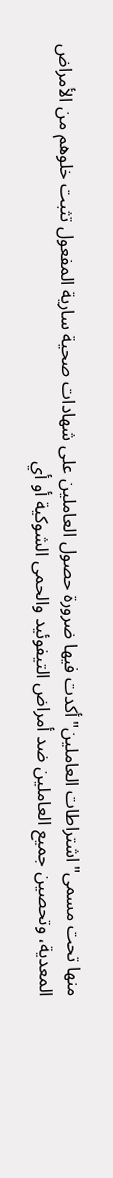منها تحت مسمى"اشتراطات العاملين"أكدت فيها ضرورة حصول العاملين على شهادات صحية سارية المفعول تثبت خلوهم من الأمراض المعدية، وتحصين جميع العاملين ضد أمراض التيفوئيد والحمى الشوكية أو أي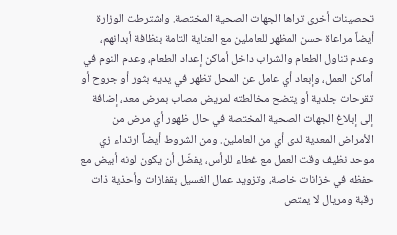تحصينات أخرى تراها الجهات الصحية المختصة. واشترطت الوزارة أيضاً مراعاة حسن المظهر للعاملين مع العناية التامة بنظافة أبدانهم، وعدم تناول الطعام والشراب داخل أماكن إعداد الطعام، وعدم النوم في أماكن العمل، وإبعاد أي عامل عن المحل تظهر في يديه بثور أو جروح أو تقرحات جلدية أو يتضح مخالطته لمريض مصاب بمرض معد، إضافة إلى إبلاغ الجهات الصحية المختصة في حال ظهور أي مرض من الأمراض المعدية لدى أي من العاملين. ومن الشروط أيضاً ارتداء زي موحد نظيف وقت العمل مع غطاء للرأس، يفضّل أن يكون لونه أبيض مع حفظه في خزانات خاصة، وتزويد عمال الغسيل بقفازات وأحذية ذات رقبة ومريال لا يمتص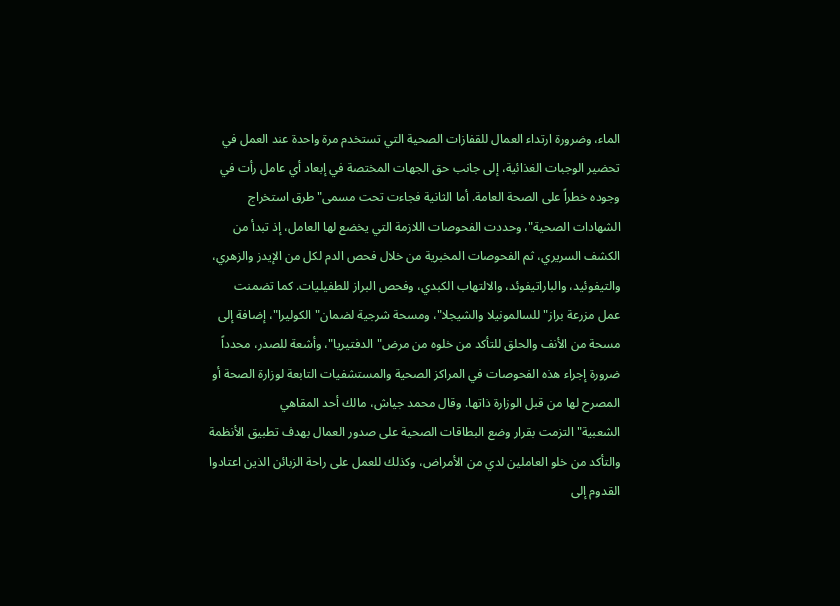الماء، وضرورة ارتداء العمال للقفازات الصحية التي تستخدم مرة واحدة عند العمل في تحضير الوجبات الغذائية، إلى جانب حق الجهات المختصة في إبعاد أي عامل رأت في وجوده خطراً على الصحة العامة. أما الثانية فجاءت تحت مسمى"طرق استخراج الشهادات الصحية"، وحددت الفحوصات اللازمة التي يخضع لها العامل، إذ تبدأ من الكشف السريري، ثم الفحوصات المخبرية من خلال فحص الدم لكل من الإيدز والزهري، والتيفوئيد، والباراتيفوئد، والالتهاب الكبدي، وفحص البراز للطفيليات. كما تضمنت عمل مزرعة براز"للسالمونيلا والشيجلا"، ومسحة شرجية لضمان"الكوليرا"، إضافة إلى مسحة من الأنف والحلق للتأكد من خلوه من مرض"الدفتيريا"، وأشعة للصدر، محدداً ضرورة إجراء هذه الفحوصات في المراكز الصحية والمستشفيات التابعة لوزارة الصحة أو المصرح لها من قبل الوزارة ذاتها. وقال محمد جياش، مالك أحد المقاهي الشعبية"التزمت بقرار وضع البطاقات الصحية على صدور العمال بهدف تطبيق الأنظمة والتأكد من خلو العاملين لدي من الأمراض، وكذلك للعمل على راحة الزبائن الذين اعتادوا القدوم إلى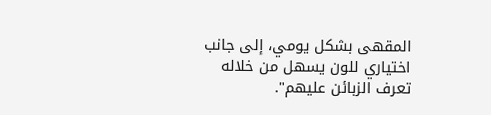المقهى بشكل يومي، إلى جانب اختياري للون يسهل من خلاله تعرف الزبائن عليهم".